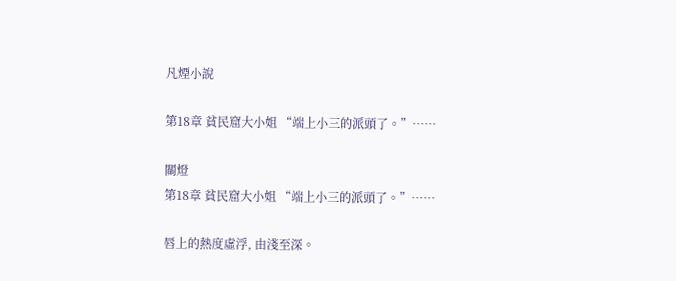凡煙小說

第18章 貧民窟大小姐 “端上小三的派頭了。”……

關燈
第18章 貧民窟大小姐 “端上小三的派頭了。”……

唇上的熱度虛浮, 由淺至深。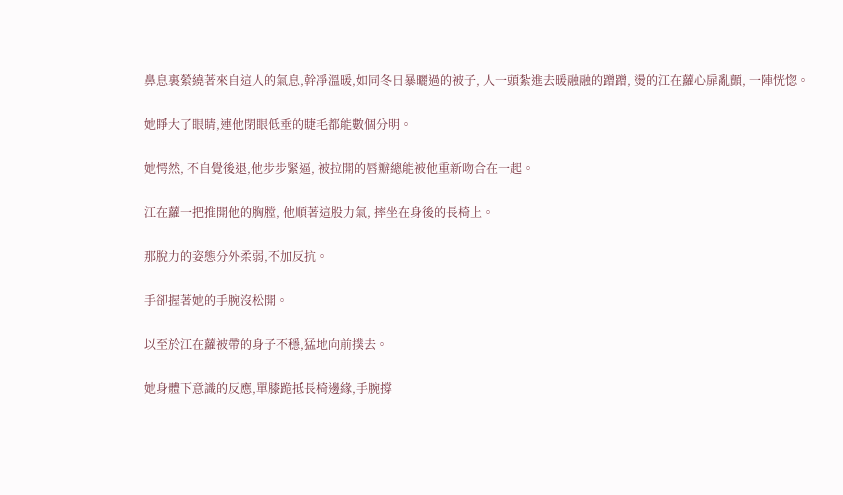鼻息裏縈繞著來自這人的氣息,幹凈溫暖,如同冬日暴曬過的被子, 人一頭紮進去暖融融的蹭蹭, 燙的江在蘿心扉亂顫, 一陣恍惚。

她睜大了眼睛,連他閉眼低垂的睫毛都能數個分明。

她愕然, 不自覺後退,他步步緊逼, 被拉開的唇瓣總能被他重新吻合在一起。

江在蘿一把推開他的胸膛, 他順著這股力氣, 摔坐在身後的長椅上。

那脫力的姿態分外柔弱,不加反抗。

手卻握著她的手腕沒松開。

以至於江在蘿被帶的身子不穩,猛地向前撲去。

她身體下意識的反應,單膝跪抵長椅邊緣,手腕撐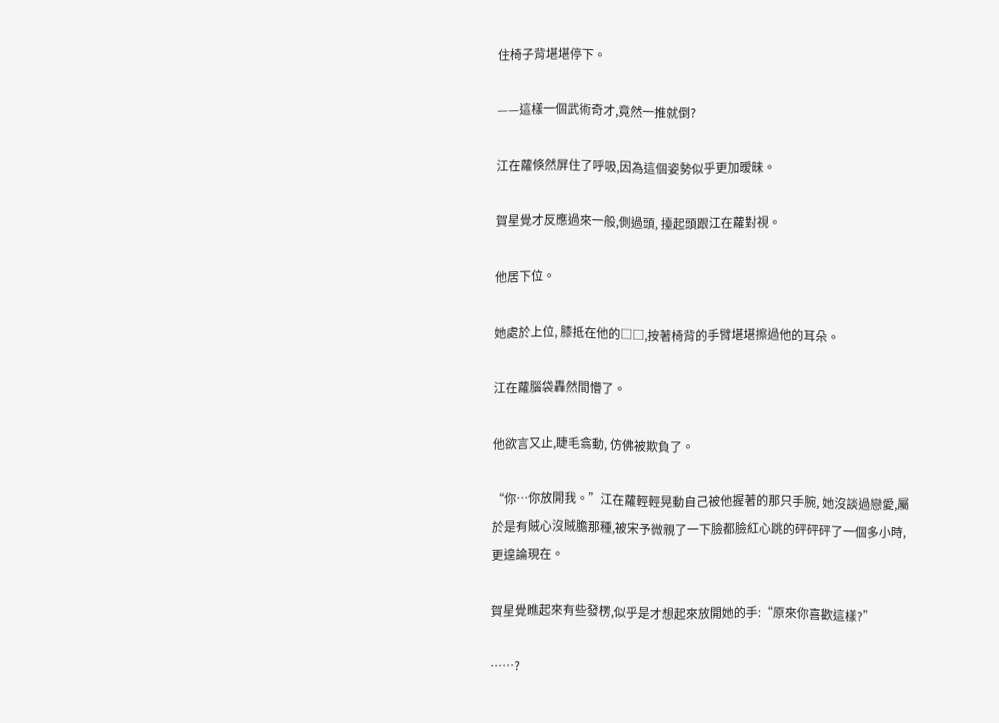住椅子背堪堪停下。

——這樣一個武術奇才,竟然一推就倒?

江在蘿倏然屏住了呼吸,因為這個姿勢似乎更加暧昧。

賀星覺才反應過來一般,側過頭, 擡起頭跟江在蘿對視。

他居下位。

她處於上位, 膝抵在他的□□,按著椅背的手臂堪堪擦過他的耳朵。

江在蘿腦袋轟然間懵了。

他欲言又止,睫毛翕動, 仿佛被欺負了。

“你…你放開我。”江在蘿輕輕晃動自己被他握著的那只手腕, 她沒談過戀愛,屬於是有賊心沒賊膽那種,被宋予微親了一下臉都臉紅心跳的砰砰砰了一個多小時, 更遑論現在。

賀星覺瞧起來有些發楞,似乎是才想起來放開她的手:“原來你喜歡這樣?”

……?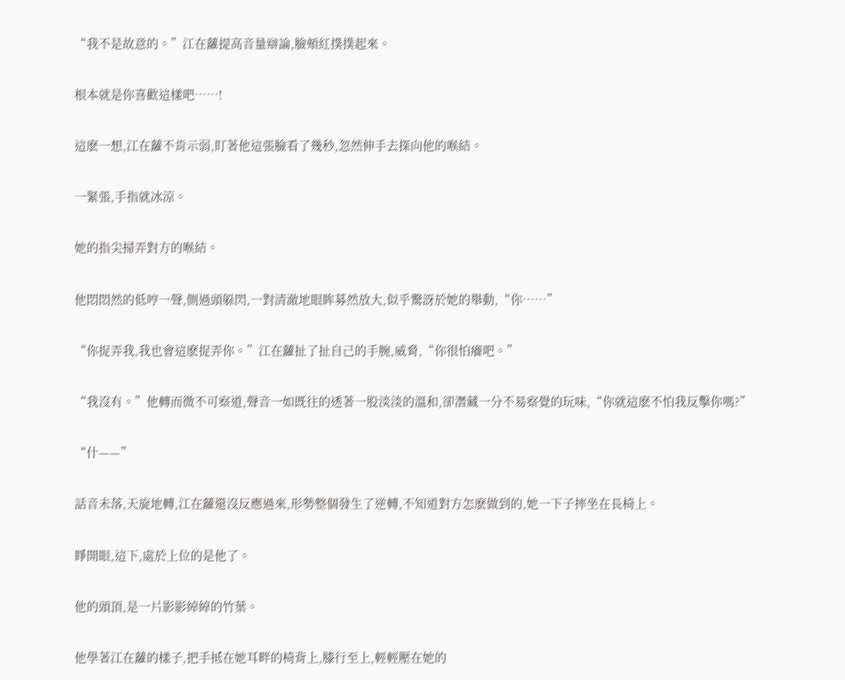“我不是故意的。”江在蘿提高音量辯論,臉頰紅撲撲起來。

根本就是你喜歡這樣吧……!

這麽一想,江在蘿不肯示弱,盯著他這張臉看了幾秒,忽然伸手去探向他的喉結。

一緊張,手指就冰涼。

她的指尖掃弄對方的喉結。

他悶悶然的低哼一聲,側過頭躲閃,一對清澈地眼眸募然放大,似乎驚訝於她的舉動,“你……”

“你捉弄我,我也會這麽捉弄你。”江在蘿扯了扯自己的手腕,威脅,“你很怕癢吧。”

“我沒有。”他轉而微不可察道,聲音一如既往的透著一股淡淡的溫和,卻潛藏一分不易察覺的玩味,“你就這麽不怕我反擊你嗎?”

“什——”

話音未落,天旋地轉,江在蘿還沒反應過來,形勢整個發生了逆轉,不知道對方怎麽做到的,她一下子摔坐在長椅上。

睜開眼,這下,處於上位的是他了。

他的頭頂,是一片影影綽綽的竹葉。

他學著江在蘿的樣子,把手抵在她耳畔的椅背上,膝行至上,輕輕壓在她的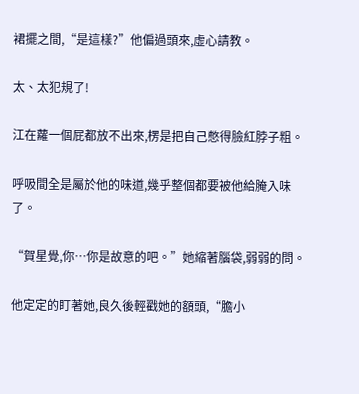裙擺之間,“是這樣?”他偏過頭來,虛心請教。

太、太犯規了!

江在蘿一個屁都放不出來,楞是把自己憋得臉紅脖子粗。

呼吸間全是屬於他的味道,幾乎整個都要被他給腌入味了。

“賀星覺,你…你是故意的吧。”她縮著腦袋,弱弱的問。

他定定的盯著她,良久後輕戳她的額頭,“膽小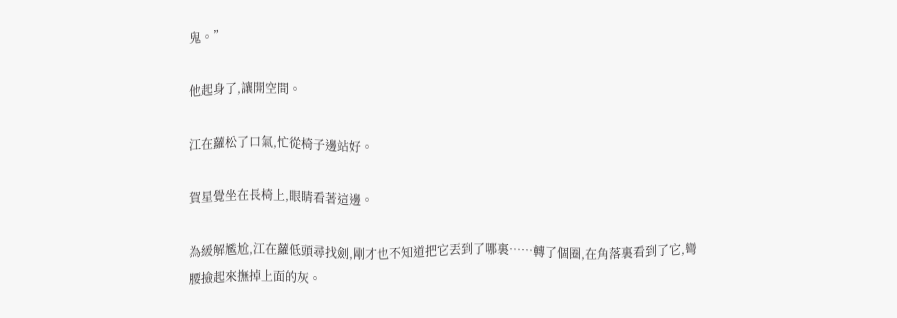鬼。”

他起身了,讓開空間。

江在蘿松了口氣,忙從椅子邊站好。

賀星覺坐在長椅上,眼睛看著這邊。

為緩解尷尬,江在蘿低頭尋找劍,剛才也不知道把它丟到了哪裏……轉了個圈,在角落裏看到了它,彎腰撿起來撫掉上面的灰。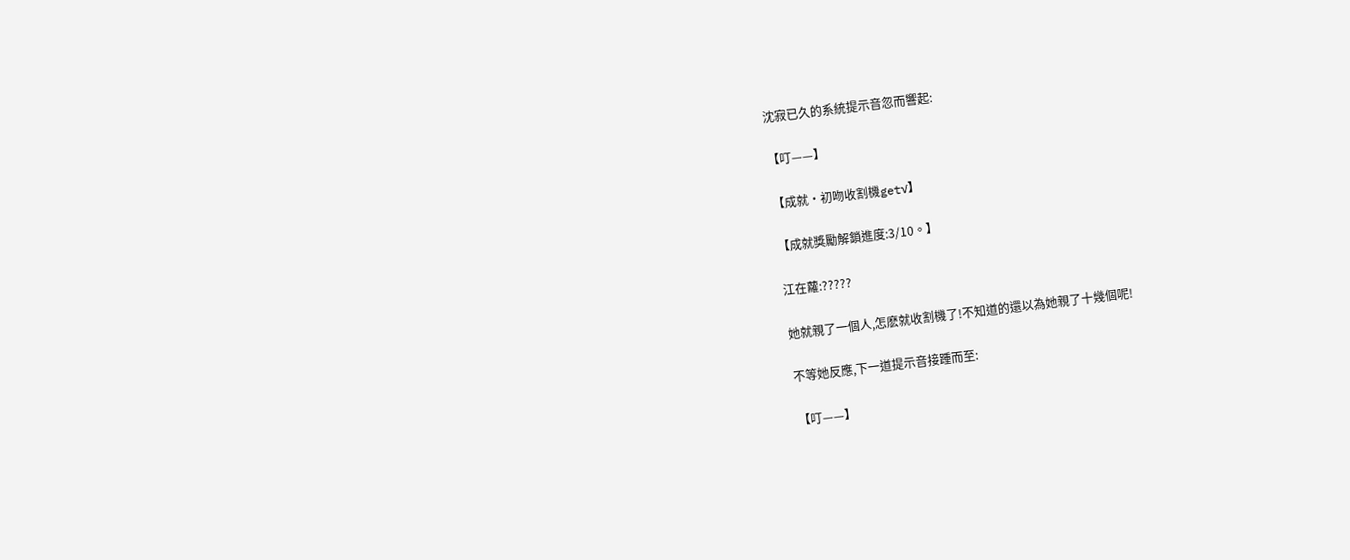沈寂已久的系統提示音忽而響起:

【叮——】

【成就·初吻收割機get√】

【成就獎勵解鎖進度:3/10。】

江在蘿:?????

她就親了一個人,怎麽就收割機了!不知道的還以為她親了十幾個呢!

不等她反應,下一道提示音接踵而至:

【叮——】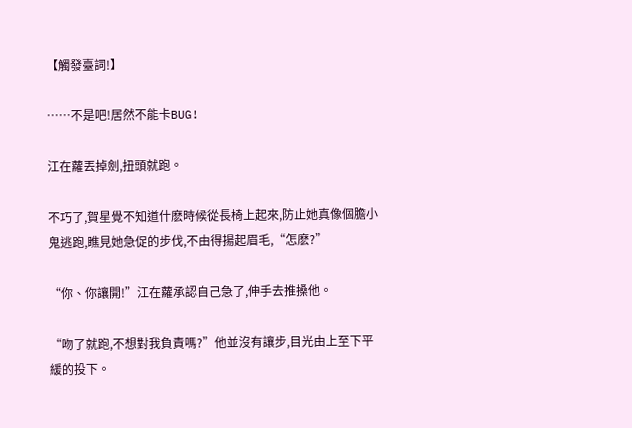【觸發臺詞!】

……不是吧!居然不能卡BUG!

江在蘿丟掉劍,扭頭就跑。

不巧了,賀星覺不知道什麽時候從長椅上起來,防止她真像個膽小鬼逃跑,瞧見她急促的步伐,不由得揚起眉毛,“怎麽?”

“你、你讓開!”江在蘿承認自己急了,伸手去推搡他。

“吻了就跑,不想對我負責嗎?”他並沒有讓步,目光由上至下平緩的投下。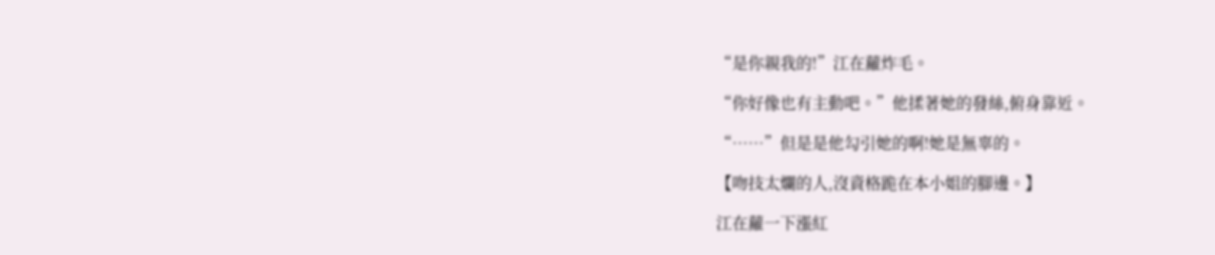“是你親我的!”江在蘿炸毛。

“你好像也有主動吧。”他揉著她的發絲,俯身靠近。

“……”但是是他勾引她的啊!她是無辜的。

【吻技太爛的人,沒資格跪在本小姐的腳邊。】

江在蘿一下漲紅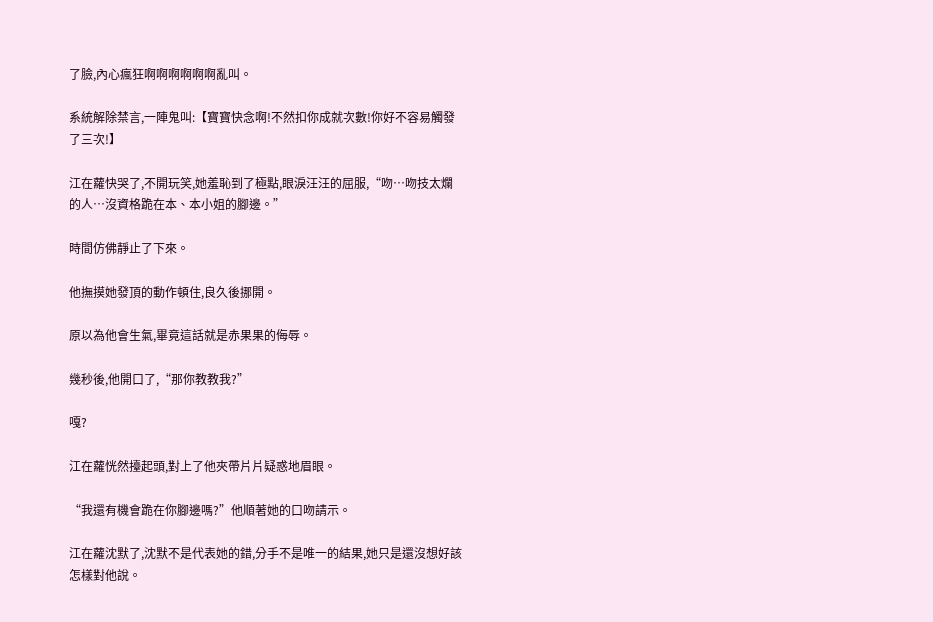了臉,內心瘋狂啊啊啊啊啊啊亂叫。

系統解除禁言,一陣鬼叫:【寶寶快念啊!不然扣你成就次數!你好不容易觸發了三次!】

江在蘿快哭了,不開玩笑,她羞恥到了極點,眼淚汪汪的屈服,“吻…吻技太爛的人…沒資格跪在本、本小姐的腳邊。”

時間仿佛靜止了下來。

他撫摸她發頂的動作頓住,良久後挪開。

原以為他會生氣,畢竟這話就是赤果果的侮辱。

幾秒後,他開口了,“那你教教我?”

嘎?

江在蘿恍然擡起頭,對上了他夾帶片片疑惑地眉眼。

“我還有機會跪在你腳邊嗎?”他順著她的口吻請示。

江在蘿沈默了,沈默不是代表她的錯,分手不是唯一的結果,她只是還沒想好該怎樣對他說。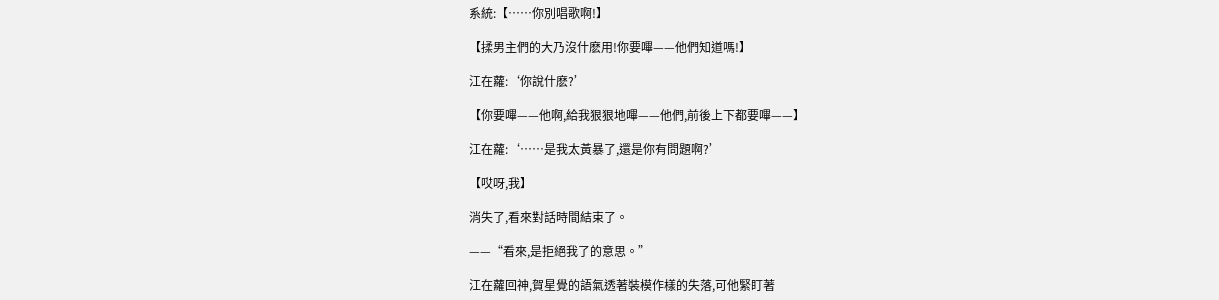系統:【……你別唱歌啊!】

【揉男主們的大乃沒什麽用!你要嗶——他們知道嗎!】

江在蘿:‘你說什麽?’

【你要嗶——他啊,給我狠狠地嗶——他們,前後上下都要嗶——】

江在蘿:‘……是我太黃暴了,還是你有問題啊?’

【哎呀,我】

消失了,看來對話時間結束了。

——“看來,是拒絕我了的意思。”

江在蘿回神,賀星覺的語氣透著裝模作樣的失落,可他緊盯著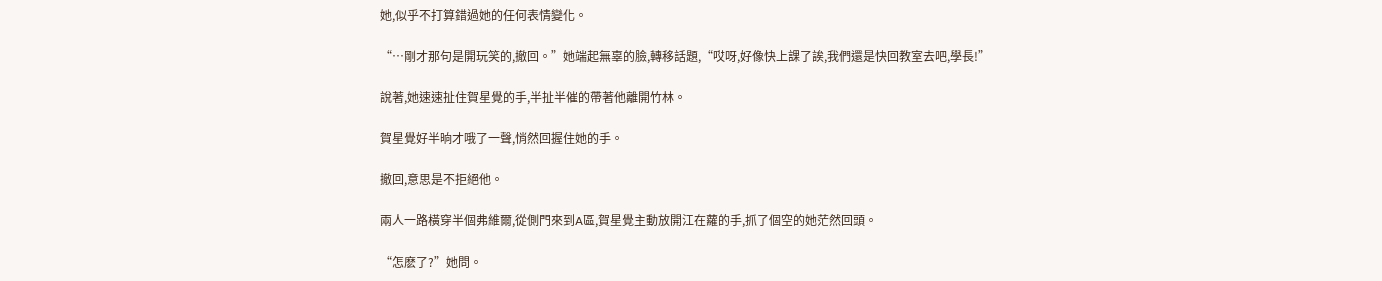她,似乎不打算錯過她的任何表情變化。

“…剛才那句是開玩笑的,撤回。”她端起無辜的臉,轉移話題,“哎呀,好像快上課了誒,我們還是快回教室去吧,學長!”

說著,她速速扯住賀星覺的手,半扯半催的帶著他離開竹林。

賀星覺好半晌才哦了一聲,悄然回握住她的手。

撤回,意思是不拒絕他。

兩人一路橫穿半個弗維爾,從側門來到A區,賀星覺主動放開江在蘿的手,抓了個空的她茫然回頭。

“怎麽了?”她問。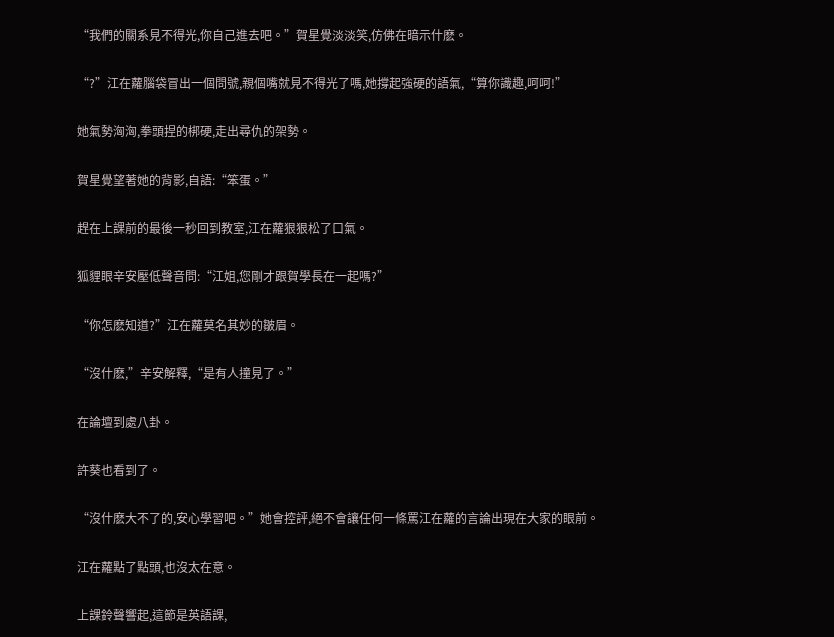“我們的關系見不得光,你自己進去吧。”賀星覺淡淡笑,仿佛在暗示什麽。

“?”江在蘿腦袋冒出一個問號,親個嘴就見不得光了嗎,她撐起強硬的語氣,“算你識趣,呵呵!”

她氣勢洶洶,拳頭捏的梆硬,走出尋仇的架勢。

賀星覺望著她的背影,自語:“笨蛋。”

趕在上課前的最後一秒回到教室,江在蘿狠狠松了口氣。

狐貍眼辛安壓低聲音問:“江姐,您剛才跟賀學長在一起嗎?”

“你怎麽知道?”江在蘿莫名其妙的皺眉。

“沒什麽,”辛安解釋,“是有人撞見了。”

在論壇到處八卦。

許葵也看到了。

“沒什麽大不了的,安心學習吧。”她會控評,絕不會讓任何一條罵江在蘿的言論出現在大家的眼前。

江在蘿點了點頭,也沒太在意。

上課鈴聲響起,這節是英語課,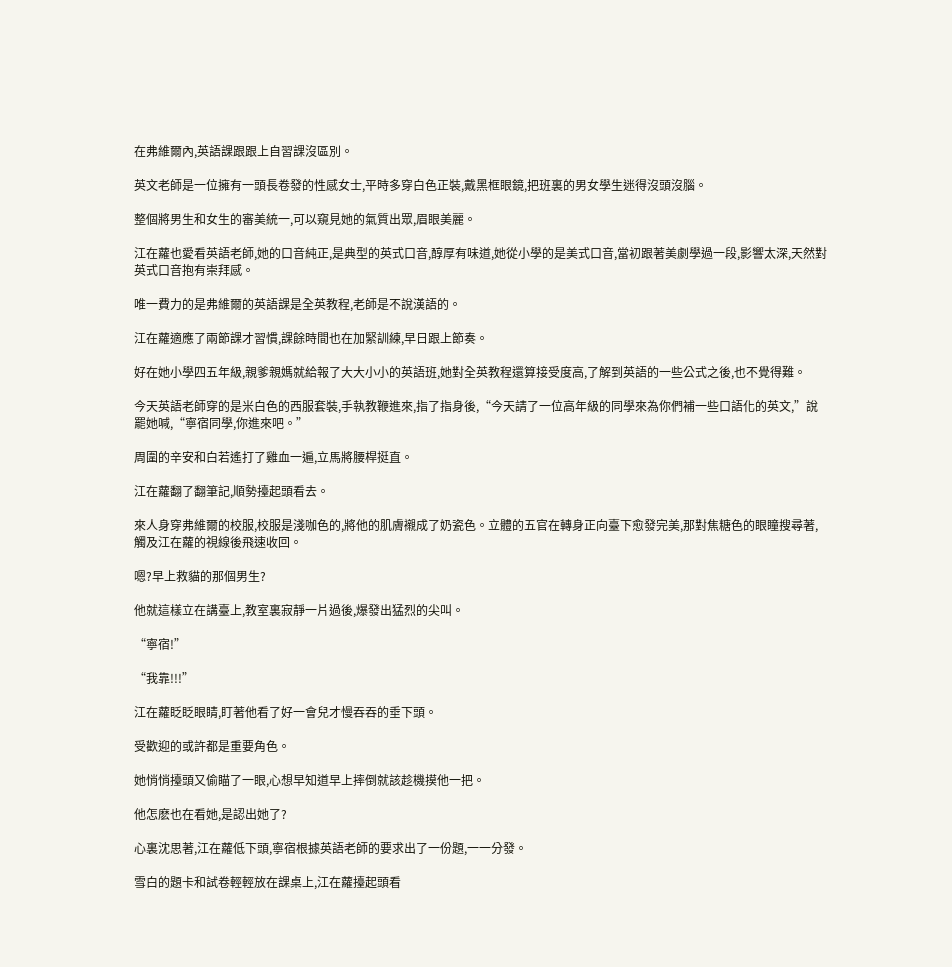在弗維爾內,英語課跟跟上自習課沒區別。

英文老師是一位擁有一頭長卷發的性感女士,平時多穿白色正裝,戴黑框眼鏡,把班裏的男女學生迷得沒頭沒腦。

整個將男生和女生的審美統一,可以窺見她的氣質出眾,眉眼美麗。

江在蘿也愛看英語老師,她的口音純正,是典型的英式口音,醇厚有味道,她從小學的是美式口音,當初跟著美劇學過一段,影響太深,天然對英式口音抱有崇拜感。

唯一費力的是弗維爾的英語課是全英教程,老師是不說漢語的。

江在蘿適應了兩節課才習慣,課餘時間也在加緊訓練,早日跟上節奏。

好在她小學四五年級,親爹親媽就給報了大大小小的英語班,她對全英教程還算接受度高,了解到英語的一些公式之後,也不覺得難。

今天英語老師穿的是米白色的西服套裝,手執教鞭進來,指了指身後,“今天請了一位高年級的同學來為你們補一些口語化的英文,”說罷她喊,“寧宿同學,你進來吧。”

周圍的辛安和白若遙打了雞血一遍,立馬將腰桿挺直。

江在蘿翻了翻筆記,順勢擡起頭看去。

來人身穿弗維爾的校服,校服是淺咖色的,將他的肌膚襯成了奶瓷色。立體的五官在轉身正向臺下愈發完美,那對焦糖色的眼瞳搜尋著,觸及江在蘿的視線後飛速收回。

嗯?早上救貓的那個男生?

他就這樣立在講臺上,教室裏寂靜一片過後,爆發出猛烈的尖叫。

“寧宿!”

“我靠!!!”

江在蘿眨眨眼睛,盯著他看了好一會兒才慢吞吞的垂下頭。

受歡迎的或許都是重要角色。

她悄悄擡頭又偷瞄了一眼,心想早知道早上摔倒就該趁機摸他一把。

他怎麽也在看她,是認出她了?

心裏沈思著,江在蘿低下頭,寧宿根據英語老師的要求出了一份題,一一分發。

雪白的題卡和試卷輕輕放在課桌上,江在蘿擡起頭看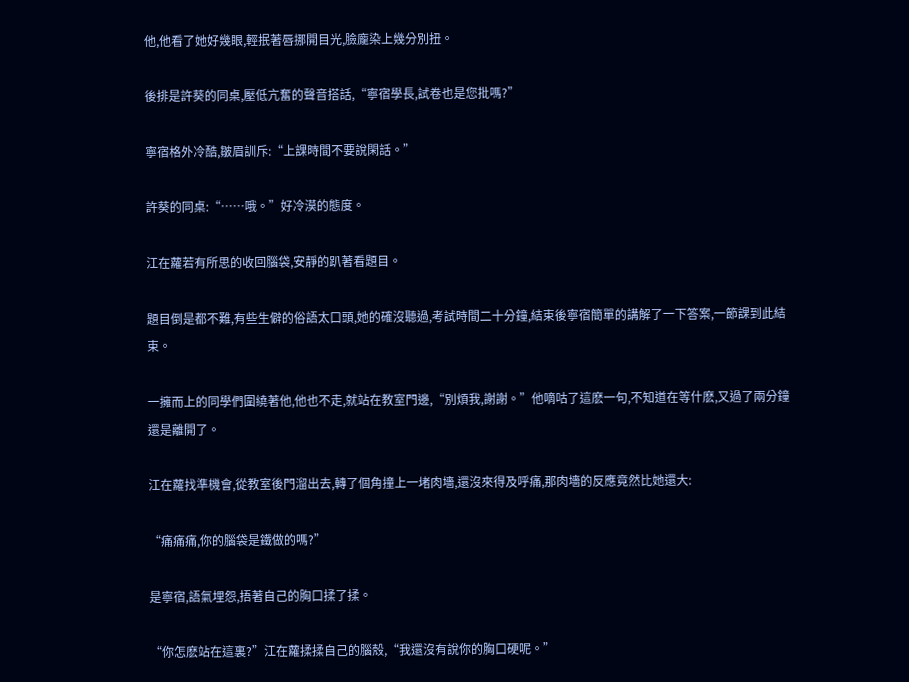他,他看了她好幾眼,輕抿著唇挪開目光,臉龐染上幾分別扭。

後排是許葵的同桌,壓低亢奮的聲音搭話,“寧宿學長,試卷也是您批嗎?”

寧宿格外冷酷,皺眉訓斥:“上課時間不要說閑話。”

許葵的同桌:“……哦。”好冷漠的態度。

江在蘿若有所思的收回腦袋,安靜的趴著看題目。

題目倒是都不難,有些生僻的俗語太口頭,她的確沒聽過,考試時間二十分鐘,結束後寧宿簡單的講解了一下答案,一節課到此結束。

一擁而上的同學們圍繞著他,他也不走,就站在教室門邊,“別煩我,謝謝。”他嘀咕了這麽一句,不知道在等什麽,又過了兩分鐘還是離開了。

江在蘿找準機會,從教室後門溜出去,轉了個角撞上一堵肉墻,還沒來得及呼痛,那肉墻的反應竟然比她還大:

“痛痛痛,你的腦袋是鐵做的嗎?”

是寧宿,語氣埋怨,捂著自己的胸口揉了揉。

“你怎麽站在這裏?”江在蘿揉揉自己的腦殼,“我還沒有說你的胸口硬呢。”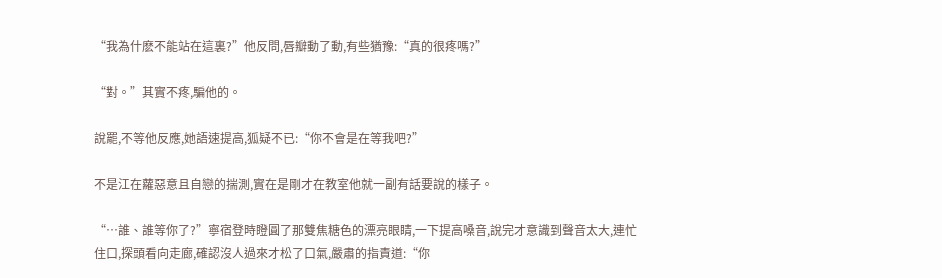“我為什麽不能站在這裏?”他反問,唇瓣動了動,有些猶豫:“真的很疼嗎?”

“對。”其實不疼,騙他的。

說罷,不等他反應,她語速提高,狐疑不已:“你不會是在等我吧?”

不是江在蘿惡意且自戀的揣測,實在是剛才在教室他就一副有話要說的樣子。

“…誰、誰等你了?”寧宿登時瞪圓了那雙焦糖色的漂亮眼睛,一下提高嗓音,說完才意識到聲音太大,連忙住口,探頭看向走廊,確認沒人過來才松了口氣,嚴肅的指責道:“你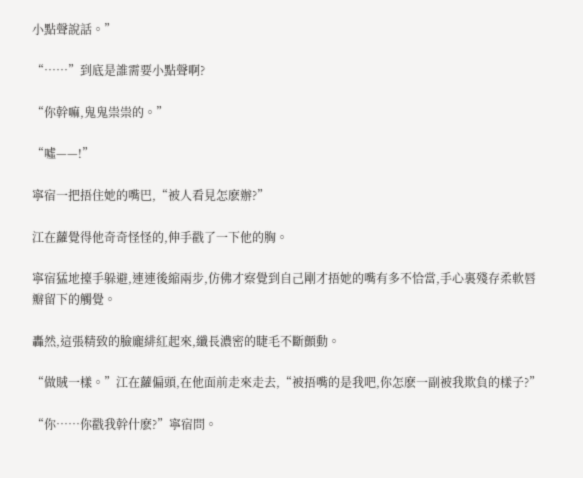小點聲說話。”

“……”到底是誰需要小點聲啊?

“你幹嘛,鬼鬼祟祟的。”

“噓——!”

寧宿一把捂住她的嘴巴,“被人看見怎麽辦?”

江在蘿覺得他奇奇怪怪的,伸手戳了一下他的胸。

寧宿猛地擡手躲避,連連後縮兩步,仿佛才察覺到自己剛才捂她的嘴有多不恰當,手心裏殘存柔軟唇瓣留下的觸覺。

轟然,這張精致的臉龐緋紅起來,纖長濃密的睫毛不斷顫動。

“做賊一樣。”江在蘿偏頭,在他面前走來走去,“被捂嘴的是我吧,你怎麽一副被我欺負的樣子?”

“你……你戳我幹什麽?”寧宿問。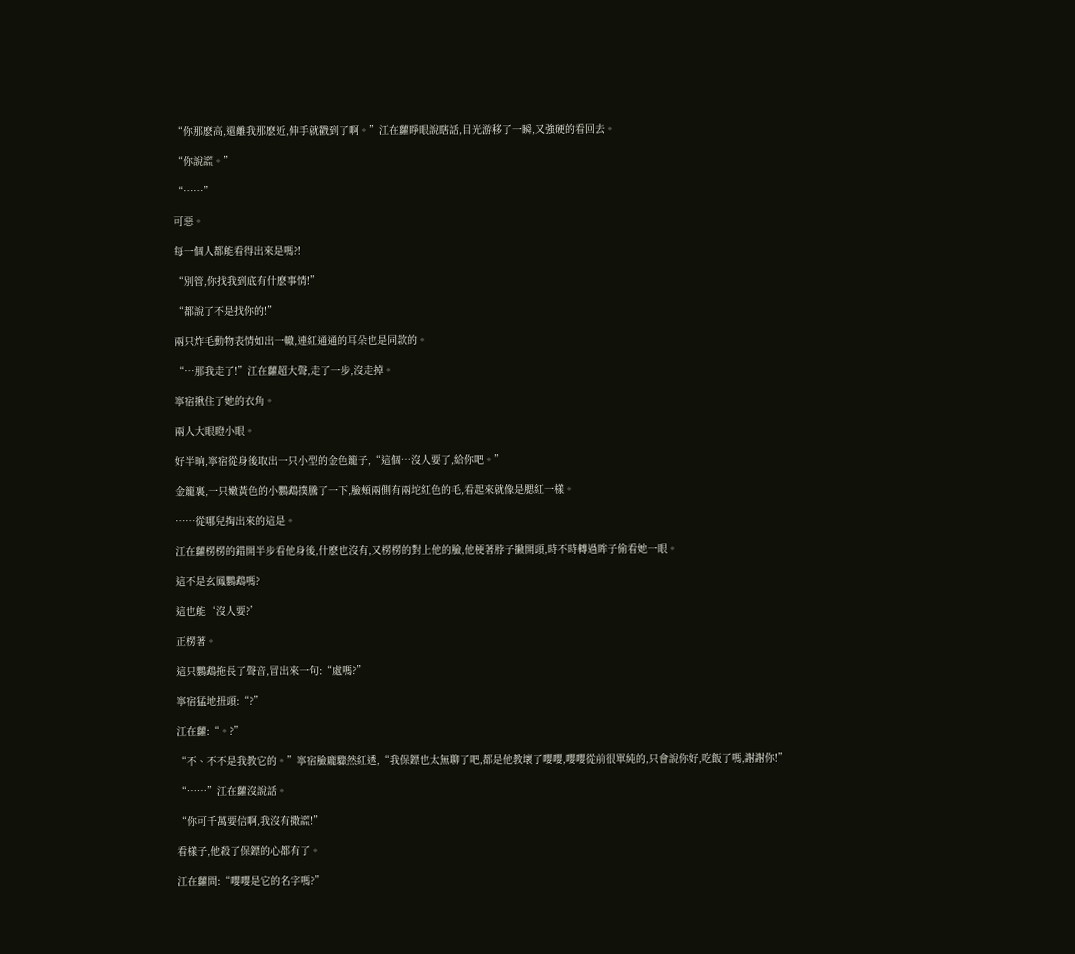“你那麽高,還離我那麽近,伸手就戳到了啊。”江在蘿睜眼說瞎話,目光游移了一瞬,又強硬的看回去。

“你說謊。”

“……”

可惡。

每一個人都能看得出來是嗎?!

“別管,你找我到底有什麽事情!”

“都說了不是找你的!”

兩只炸毛動物表情如出一轍,連紅通通的耳朵也是同款的。

“…那我走了!”江在蘿超大聲,走了一步,沒走掉。

寧宿揪住了她的衣角。

兩人大眼瞪小眼。

好半晌,寧宿從身後取出一只小型的金色籠子,“這個…沒人要了,給你吧。”

金籠裏,一只嫩黃色的小鸚鵡撲騰了一下,臉頰兩側有兩坨紅色的毛,看起來就像是腮紅一樣。

……從哪兒掏出來的這是。

江在蘿楞楞的錯開半步看他身後,什麽也沒有,又楞楞的對上他的臉,他梗著脖子撇開頭,時不時轉過眸子偷看她一眼。

這不是玄鳳鸚鵡嗎?

這也能‘沒人要?’

正楞著。

這只鸚鵡拖長了聲音,冒出來一句:“處嗎?”

寧宿猛地扭頭:“?”

江在蘿:“。?”

“不、不不是我教它的。”寧宿臉龐驟然紅透,“我保鏢也太無聊了吧,都是他教壞了嚶嚶,嚶嚶從前很單純的,只會說你好,吃飯了嗎,謝謝你!”

“……”江在蘿沒說話。

“你可千萬要信啊,我沒有撒謊!”

看樣子,他殺了保鏢的心都有了。

江在蘿問:“嚶嚶是它的名字嗎?”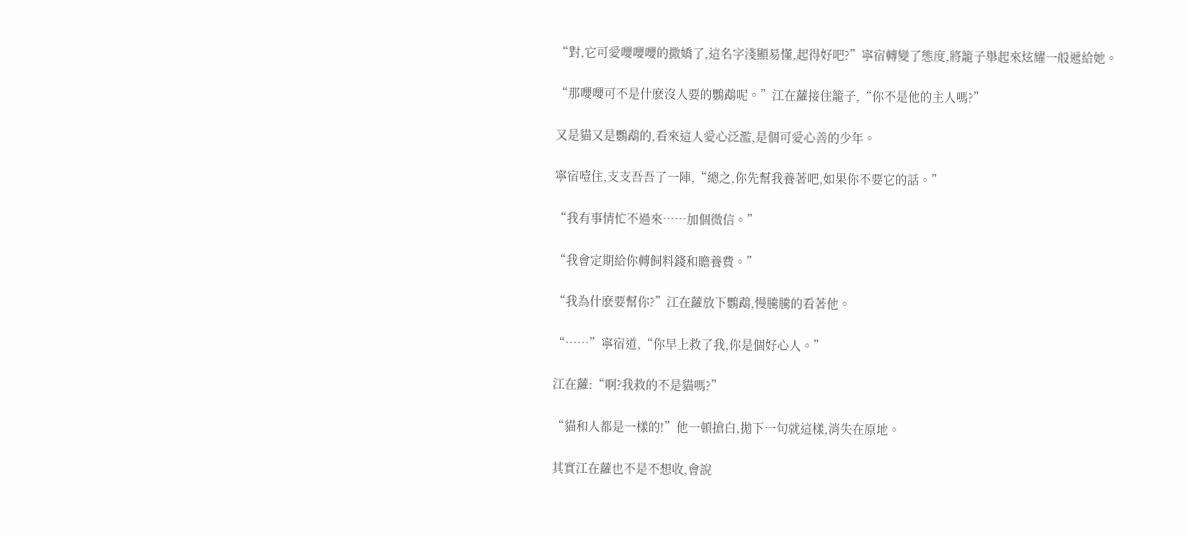“對,它可愛嚶嚶嚶的撒嬌了,這名字淺顯易懂,起得好吧?”寧宿轉變了態度,將籠子舉起來炫耀一般遞給她。

“那嚶嚶可不是什麽沒人要的鸚鵡呢。”江在蘿接住籠子,“你不是他的主人嗎?”

又是貓又是鸚鵡的,看來這人愛心泛濫,是個可愛心善的少年。

寧宿噎住,支支吾吾了一陣,“總之,你先幫我養著吧,如果你不要它的話。”

“我有事情忙不過來……加個微信。”

“我會定期給你轉飼料錢和贍養費。”

“我為什麽要幫你?”江在蘿放下鸚鵡,慢騰騰的看著他。

“……”寧宿道,“你早上救了我,你是個好心人。”

江在蘿:“啊?我救的不是貓嗎?”

“貓和人都是一樣的!”他一頓搶白,拋下一句就這樣,消失在原地。

其實江在蘿也不是不想收,會說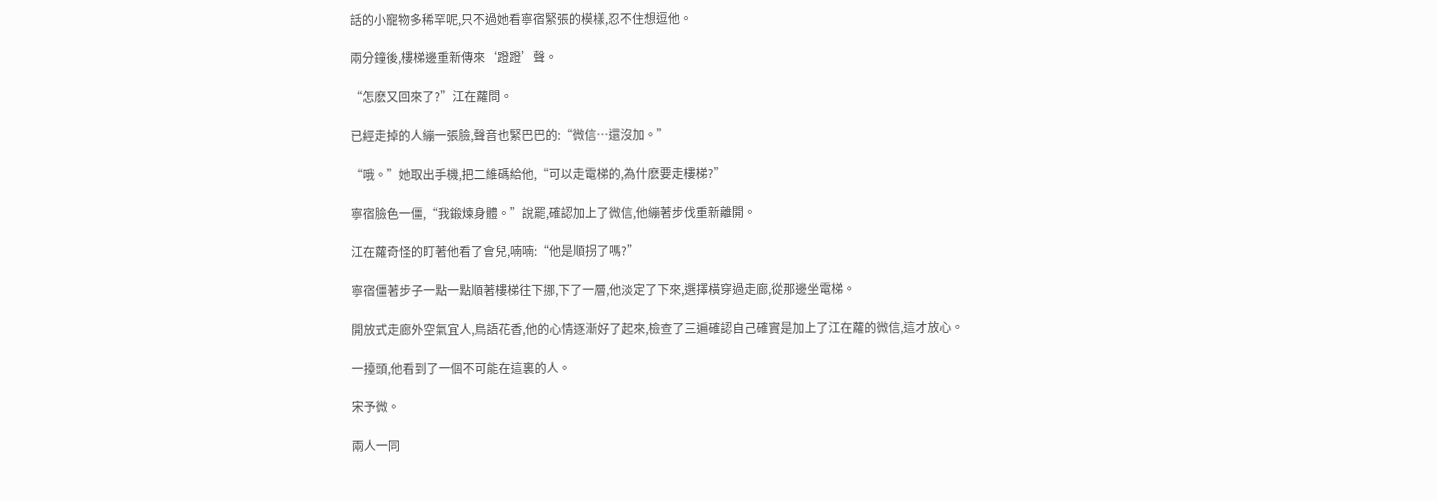話的小寵物多稀罕呢,只不過她看寧宿緊張的模樣,忍不住想逗他。

兩分鐘後,樓梯邊重新傳來‘蹬蹬’聲。

“怎麽又回來了?”江在蘿問。

已經走掉的人繃一張臉,聲音也緊巴巴的:“微信…還沒加。”

“哦。”她取出手機,把二維碼給他,“可以走電梯的,為什麽要走樓梯?”

寧宿臉色一僵,“我鍛煉身體。”說罷,確認加上了微信,他繃著步伐重新離開。

江在蘿奇怪的盯著他看了會兒,喃喃:“他是順拐了嗎?”

寧宿僵著步子一點一點順著樓梯往下挪,下了一層,他淡定了下來,選擇橫穿過走廊,從那邊坐電梯。

開放式走廊外空氣宜人,鳥語花香,他的心情逐漸好了起來,檢查了三遍確認自己確實是加上了江在蘿的微信,這才放心。

一擡頭,他看到了一個不可能在這裏的人。

宋予微。

兩人一同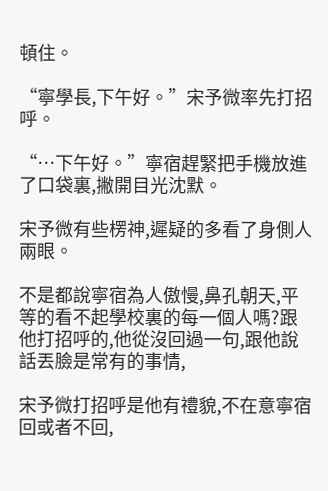頓住。

“寧學長,下午好。”宋予微率先打招呼。

“…下午好。”寧宿趕緊把手機放進了口袋裏,撇開目光沈默。

宋予微有些楞神,遲疑的多看了身側人兩眼。

不是都說寧宿為人傲慢,鼻孔朝天,平等的看不起學校裏的每一個人嗎?跟他打招呼的,他從沒回過一句,跟他說話丟臉是常有的事情,

宋予微打招呼是他有禮貌,不在意寧宿回或者不回,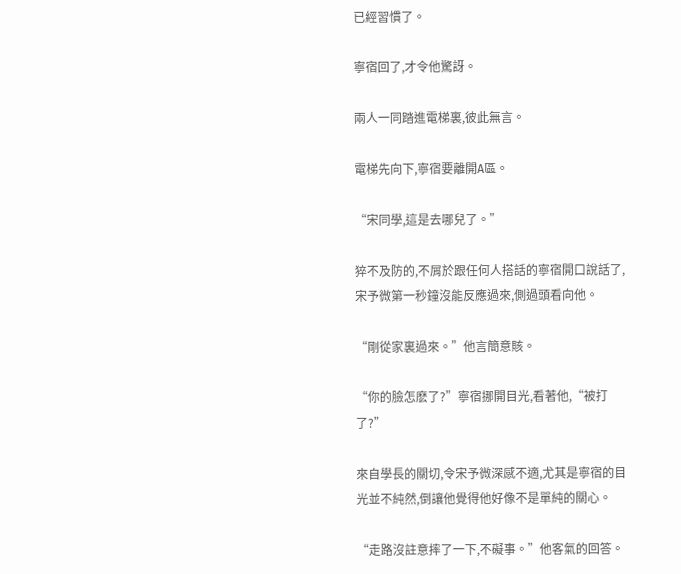已經習慣了。

寧宿回了,才令他驚訝。

兩人一同踏進電梯裏,彼此無言。

電梯先向下,寧宿要離開A區。

“宋同學,這是去哪兒了。”

猝不及防的,不屑於跟任何人搭話的寧宿開口說話了,宋予微第一秒鐘沒能反應過來,側過頭看向他。

“剛從家裏過來。”他言簡意賅。

“你的臉怎麽了?”寧宿挪開目光,看著他,“被打了?”

來自學長的關切,令宋予微深感不適,尤其是寧宿的目光並不純然,倒讓他覺得他好像不是單純的關心。

“走路沒註意摔了一下,不礙事。”他客氣的回答。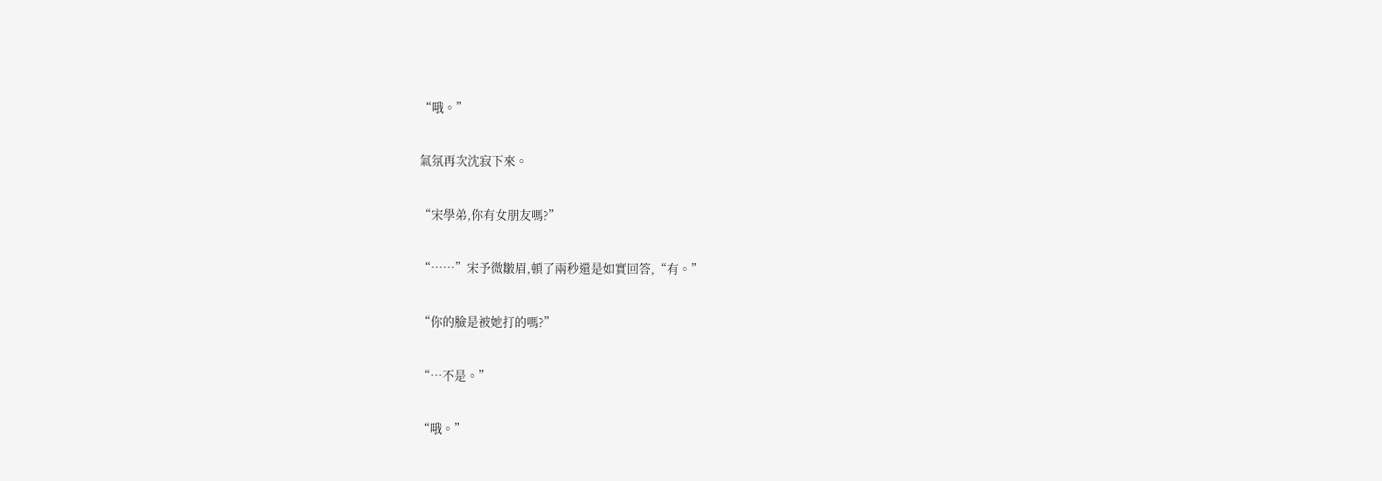“哦。”

氣氛再次沈寂下來。

“宋學弟,你有女朋友嗎?”

“……”宋予微皺眉,頓了兩秒還是如實回答,“有。”

“你的臉是被她打的嗎?”

“…不是。”

“哦。”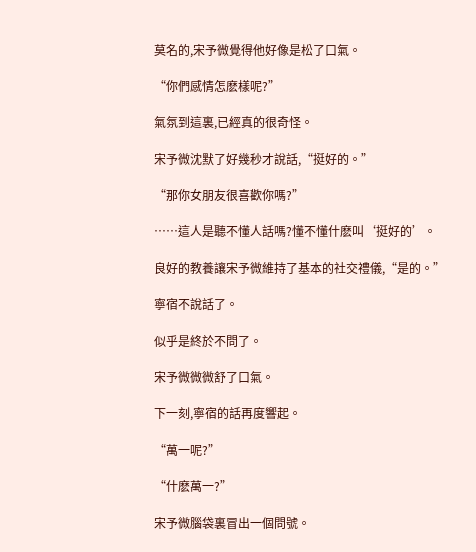莫名的,宋予微覺得他好像是松了口氣。

“你們感情怎麽樣呢?”

氣氛到這裏,已經真的很奇怪。

宋予微沈默了好幾秒才說話,“挺好的。”

“那你女朋友很喜歡你嗎?”

……這人是聽不懂人話嗎?懂不懂什麽叫‘挺好的’。

良好的教養讓宋予微維持了基本的社交禮儀,“是的。”

寧宿不說話了。

似乎是終於不問了。

宋予微微微舒了口氣。

下一刻,寧宿的話再度響起。

“萬一呢?”

“什麽萬一?”

宋予微腦袋裏冒出一個問號。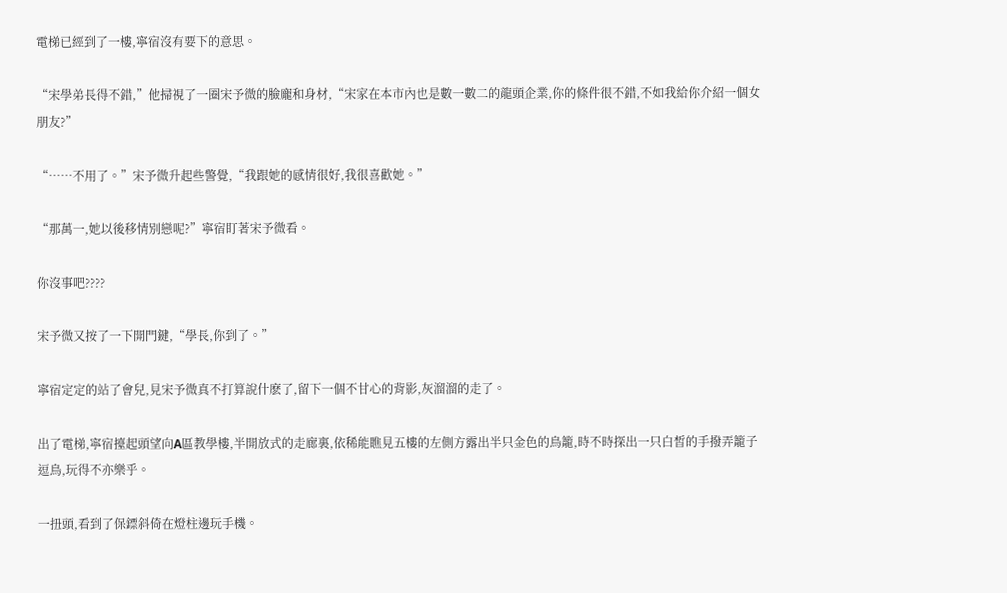電梯已經到了一樓,寧宿沒有要下的意思。

“宋學弟長得不錯,”他掃視了一圈宋予微的臉龐和身材,“宋家在本市內也是數一數二的龍頭企業,你的條件很不錯,不如我給你介紹一個女朋友?”

“……不用了。”宋予微升起些警覺,“我跟她的感情很好,我很喜歡她。”

“那萬一,她以後移情別戀呢?”寧宿盯著宋予微看。

你沒事吧????

宋予微又按了一下開門鍵,“學長,你到了。”

寧宿定定的站了會兒,見宋予微真不打算說什麽了,留下一個不甘心的背影,灰溜溜的走了。

出了電梯,寧宿擡起頭望向A區教學樓,半開放式的走廊裏,依稀能瞧見五樓的左側方露出半只金色的鳥籠,時不時探出一只白皙的手撥弄籠子逗鳥,玩得不亦樂乎。

一扭頭,看到了保鏢斜倚在燈柱邊玩手機。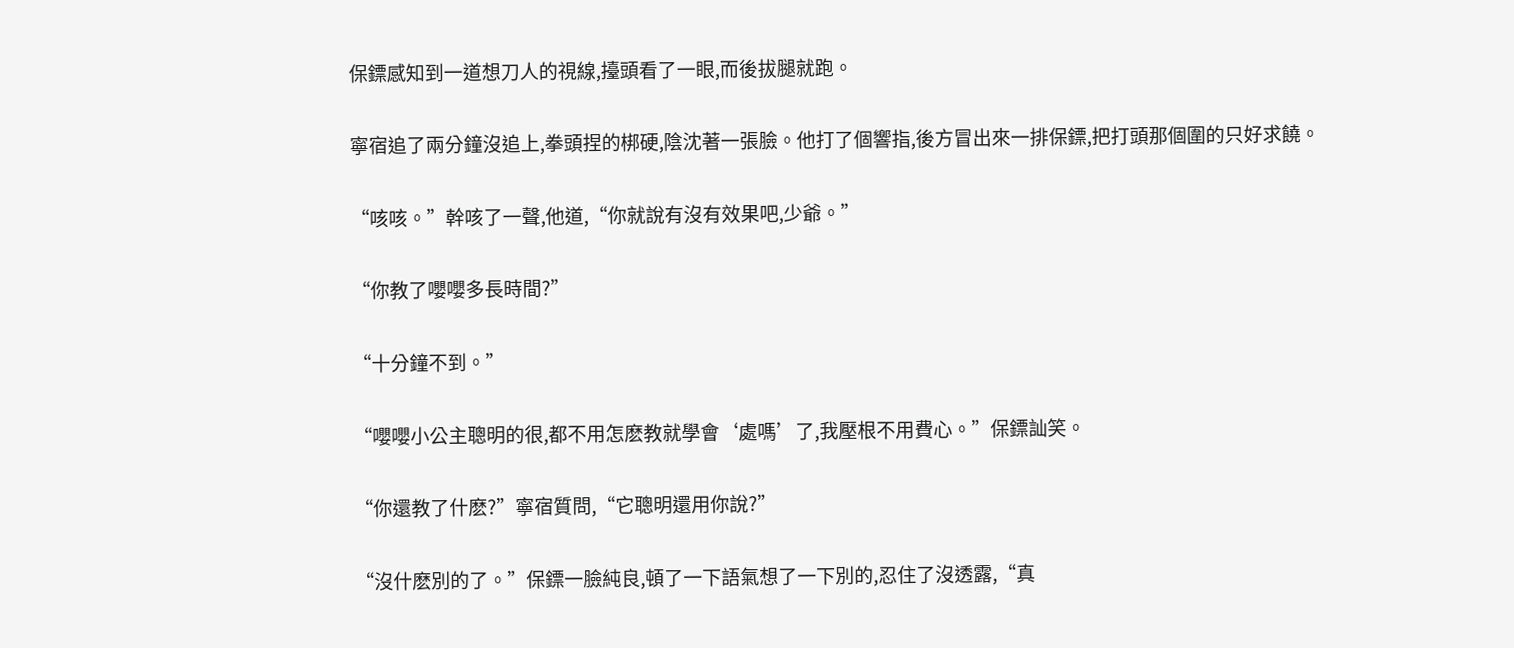保鏢感知到一道想刀人的視線,擡頭看了一眼,而後拔腿就跑。

寧宿追了兩分鐘沒追上,拳頭捏的梆硬,陰沈著一張臉。他打了個響指,後方冒出來一排保鏢,把打頭那個圍的只好求饒。

“咳咳。”幹咳了一聲,他道,“你就說有沒有效果吧,少爺。”

“你教了嚶嚶多長時間?”

“十分鐘不到。”

“嚶嚶小公主聰明的很,都不用怎麽教就學會‘處嗎’了,我壓根不用費心。”保鏢訕笑。

“你還教了什麽?”寧宿質問,“它聰明還用你說?”

“沒什麽別的了。”保鏢一臉純良,頓了一下語氣想了一下別的,忍住了沒透露,“真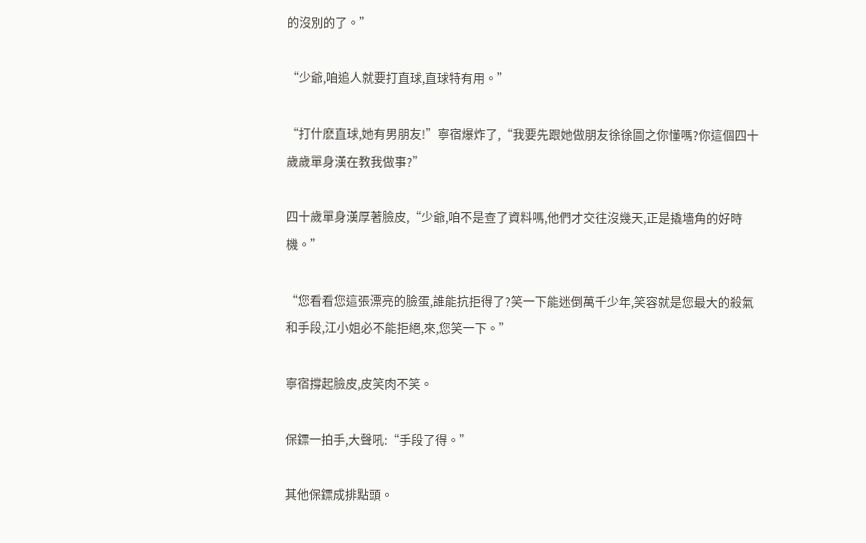的沒別的了。”

“少爺,咱追人就要打直球,直球特有用。”

“打什麽直球,她有男朋友!”寧宿爆炸了,“我要先跟她做朋友徐徐圖之你懂嗎?你這個四十歲歲單身漢在教我做事?”

四十歲單身漢厚著臉皮,“少爺,咱不是查了資料嗎,他們才交往沒幾天,正是撬墻角的好時機。”

“您看看您這張漂亮的臉蛋,誰能抗拒得了?笑一下能迷倒萬千少年,笑容就是您最大的殺氣和手段,江小姐必不能拒絕,來,您笑一下。”

寧宿撐起臉皮,皮笑肉不笑。

保鏢一拍手,大聲吼:“手段了得。”

其他保鏢成排點頭。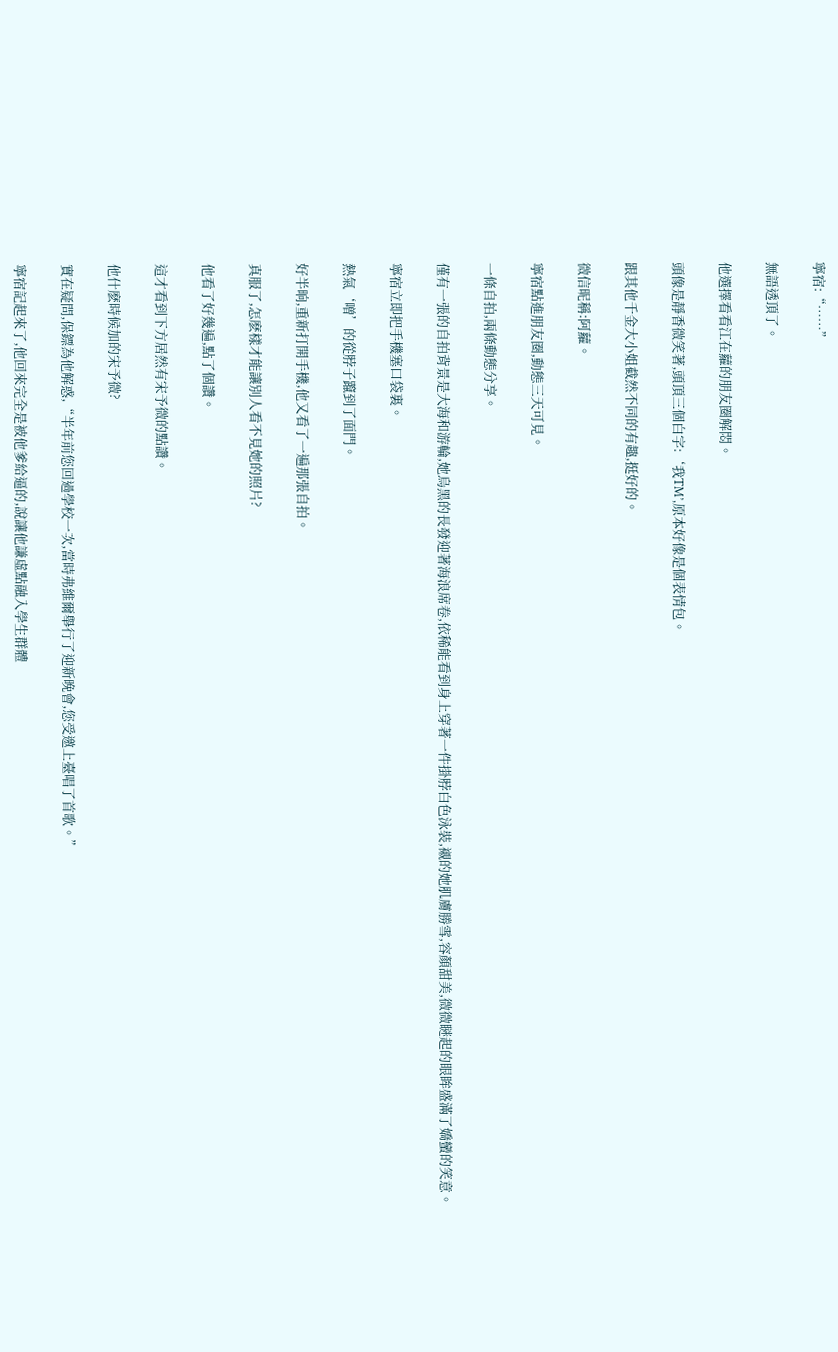寧宿:“……”

無語透頂了。

他選擇看看江在蘿的朋友圈解悶。

頭像是靜香微笑著,頭頂三個白字:‘我TM’,原本好像是個表情包。

跟其他千金大小姐截然不同的有趣,挺好的。

微信昵稱:阿蘿。

寧宿點進朋友圈,動態三天可見。

一條自拍,兩條動態分享。

僅有一張的自拍背景是大海和游輪,她烏黑的長發迎著海浪席卷,依稀能看到身上穿著一件掛脖白色泳裝,襯的她肌膚勝雪,容顏甜美,微微瞇起的眼眸盛滿了嬌蠻的笑意。

寧宿立即把手機塞口袋裏。

熱氣‘噌’的從脖子躥到了面門。

好半晌,重新打開手機,他又看了一遍那張自拍。

真服了,怎麽樣才能讓別人看不見她的照片?

他看了好幾遍,點了個讚。

這才看到下方居然有宋予微的點讚。

他什麽時候加的宋予微?

實在疑問,保鏢為他解惑,“半年前您回過學校一次,當時弗維爾舉行了迎新晚會,您受邀上臺唱了首歌。”

寧宿記起來了,他回來完全是被他爹給逼的,說讓他謙虛點融入學生群體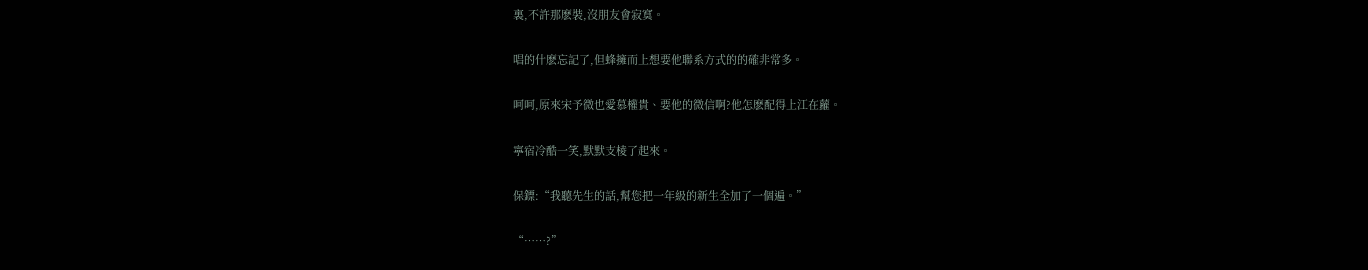裏,不許那麽裝,沒朋友會寂寞。

唱的什麽忘記了,但蜂擁而上想要他聯系方式的的確非常多。

呵呵,原來宋予微也愛慕權貴、要他的微信啊?他怎麽配得上江在蘿。

寧宿冷酷一笑,默默支棱了起來。

保鏢:“我聽先生的話,幫您把一年級的新生全加了一個遍。”

“……?”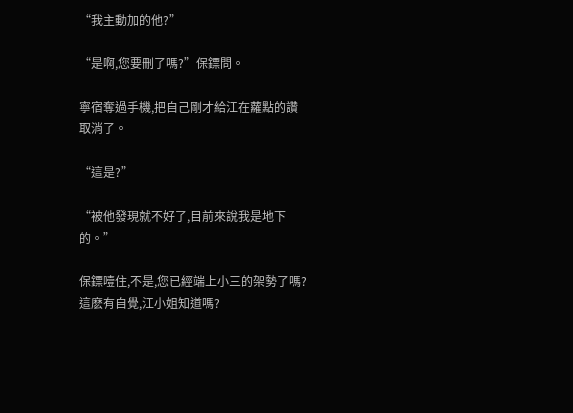“我主動加的他?”

“是啊,您要刪了嗎?”保鏢問。

寧宿奪過手機,把自己剛才給江在蘿點的讚取消了。

“這是?”

“被他發現就不好了,目前來說我是地下的。”

保鏢噎住,不是,您已經端上小三的架勢了嗎?這麽有自覺,江小姐知道嗎?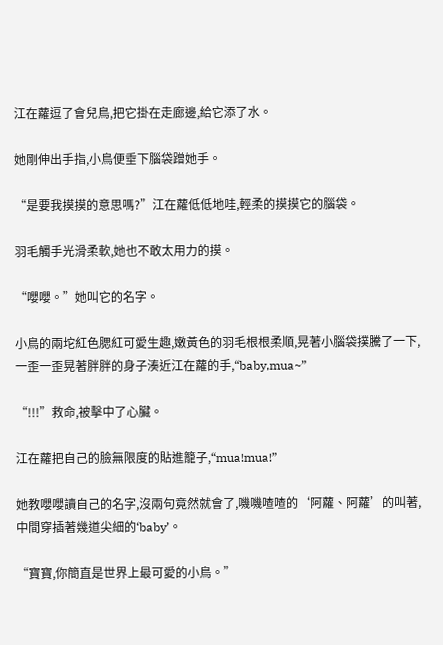江在蘿逗了會兒鳥,把它掛在走廊邊,給它添了水。

她剛伸出手指,小鳥便垂下腦袋蹭她手。

“是要我摸摸的意思嗎?”江在蘿低低地哇,輕柔的摸摸它的腦袋。

羽毛觸手光滑柔軟,她也不敢太用力的摸。

“嚶嚶。”她叫它的名字。

小鳥的兩坨紅色腮紅可愛生趣,嫩黃色的羽毛根根柔順,晃著小腦袋撲騰了一下,一歪一歪晃著胖胖的身子湊近江在蘿的手,“baby,mua~”

“!!!”救命,被擊中了心臟。

江在蘿把自己的臉無限度的貼進籠子,“mua!mua!”

她教嚶嚶讀自己的名字,沒兩句竟然就會了,嘰嘰喳喳的‘阿蘿、阿蘿’的叫著,中間穿插著幾道尖細的‘baby’。

“寶寶,你簡直是世界上最可愛的小鳥。”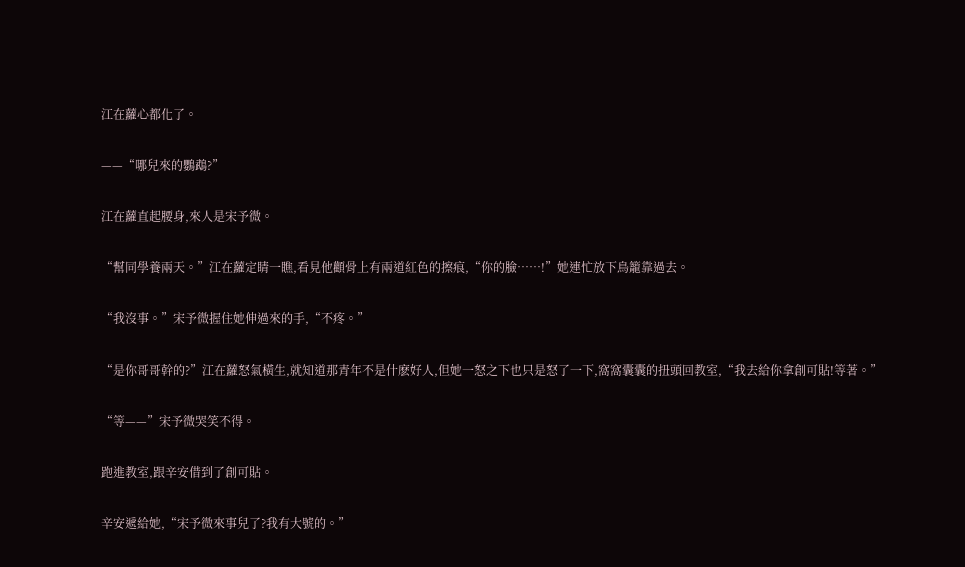江在蘿心都化了。

——“哪兒來的鸚鵡?”

江在蘿直起腰身,來人是宋予微。

“幫同學養兩天。”江在蘿定睛一瞧,看見他顴骨上有兩道紅色的擦痕,“你的臉……!”她連忙放下鳥籠靠過去。

“我沒事。”宋予微握住她伸過來的手,“不疼。”

“是你哥哥幹的?”江在蘿怒氣橫生,就知道那青年不是什麽好人,但她一怒之下也只是怒了一下,窩窩囊囊的扭頭回教室,“我去給你拿創可貼!等著。”

“等——”宋予微哭笑不得。

跑進教室,跟辛安借到了創可貼。

辛安遞給她,“宋予微來事兒了?我有大號的。”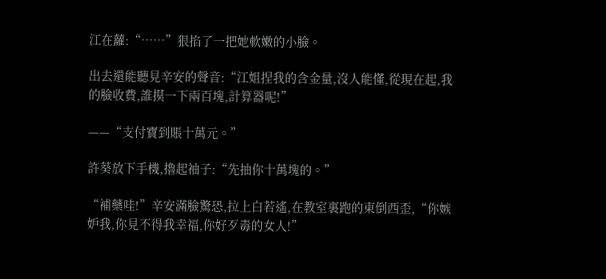江在蘿:“……”狠掐了一把她軟嫩的小臉。

出去還能聽見辛安的聲音:“江姐捏我的含金量,沒人能懂,從現在起,我的臉收費,誰摸一下兩百塊,計算器呢!”

——“支付寶到賬十萬元。”

許葵放下手機,擼起袖子:“先抽你十萬塊的。”

“補藥哇!”辛安滿臉驚恐,拉上白若遙,在教室裏跑的東倒西歪,“你嫉妒我,你見不得我幸福,你好歹毒的女人!”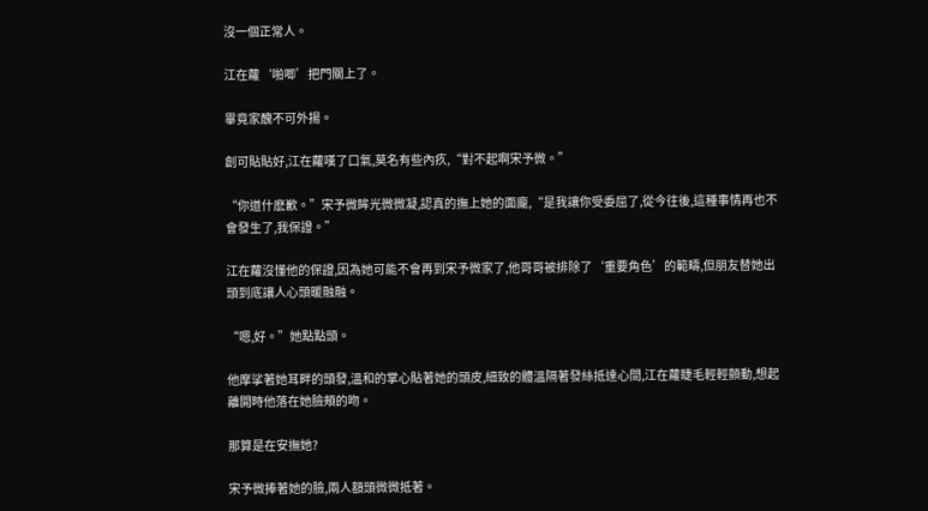沒一個正常人。

江在蘿‘啪唧’把門關上了。

畢竟家醜不可外揚。

創可貼貼好,江在蘿嘆了口氣,莫名有些內疚,“對不起啊宋予微。”

“你道什麽歉。”宋予微眸光微微凝,認真的撫上她的面龐,“是我讓你受委屈了,從今往後,這種事情再也不會發生了,我保證。”

江在蘿沒懂他的保證,因為她可能不會再到宋予微家了,他哥哥被排除了‘重要角色’的範疇,但朋友替她出頭到底讓人心頭暖融融。

“嗯,好。”她點點頭。

他摩挲著她耳畔的頭發,溫和的掌心貼著她的頭皮,細致的體溫隔著發絲抵達心間,江在蘿睫毛輕輕顫動,想起離開時他落在她臉頰的吻。

那算是在安撫她?

宋予微捧著她的臉,兩人額頭微微抵著。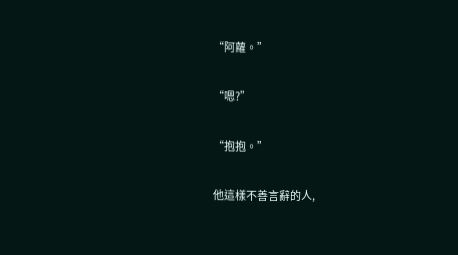“阿蘿。”

“嗯?”

“抱抱。”

他這樣不善言辭的人,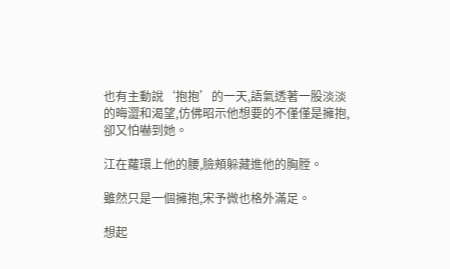也有主動說‘抱抱’的一天,語氣透著一股淡淡的晦澀和渴望,仿佛昭示他想要的不僅僅是擁抱,卻又怕嚇到她。

江在蘿環上他的腰,臉頰躲藏進他的胸膛。

雖然只是一個擁抱,宋予微也格外滿足。

想起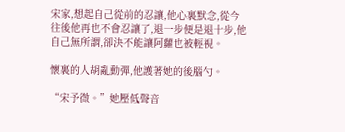宋家,想起自己從前的忍讓,他心裏默念,從今往後他再也不會忍讓了,退一步便是退十步,他自己無所謂,卻決不能讓阿蘿也被輕視。

懷裏的人胡亂動彈,他護著她的後腦勺。

“宋予微。”她壓低聲音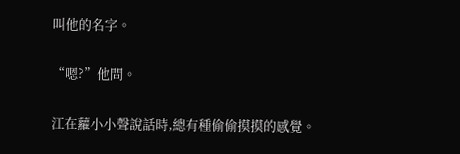叫他的名字。

“嗯?”他問。

江在蘿小小聲說話時,總有種偷偷摸摸的感覺。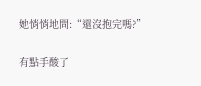她悄悄地問:“還沒抱完嗎?”

有點手酸了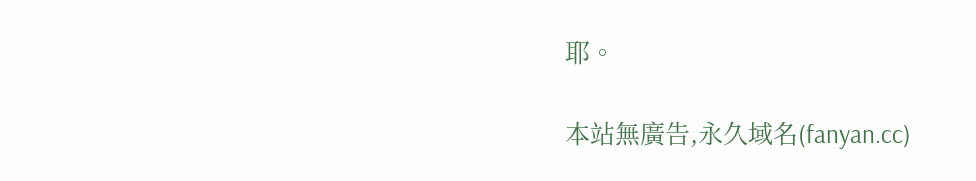耶。

本站無廣告,永久域名(fanyan.cc)